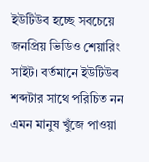ইউটিউব হচ্ছে সবচেয়ে জনপ্রিয় ভিডিও শেয়ারিং সাইট। বর্তমানে ইউটিউব শব্দটার সাথে পরিচিত নন এমন মানুষ খুঁজে পাওয়া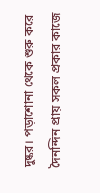দুষ্কর। পড়াশোনা থেকে শুরু করে দৈনন্দিন প্রায় সকল প্রকার কাজে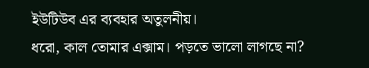ইউটিউব এর ব্যবহার অতুলনীয়।
ধরো, কাল তোমার এক্সাম। পড়তে ভালো লাগছে না?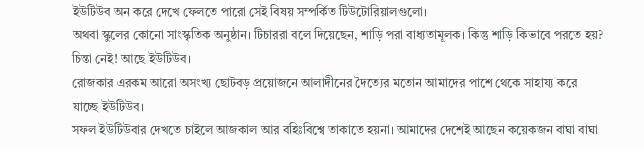ইউটিউব অন করে দেখে ফেলতে পারো সেই বিষয় সম্পর্কিত টিউটোরিয়ালগুলো।
অথবা স্কুলের কোনো সাংস্কৃতিক অনুষ্ঠান। টিচাররা বলে দিয়েছেন, শাড়ি পরা বাধ্যতামূলক। কিন্তু শাড়ি কিভাবে পরতে হয়? চিন্তা নেই! আছে ইউটিউব।
রোজকার এরকম আরো অসংখ্য ছোটবড় প্রয়োজনে আলাদীনের দৈত্যের মতোন আমাদের পাশে থেকে সাহায্য করে যাচ্ছে ইউটিউব।
সফল ইউটিউবার দেখতে চাইলে আজকাল আর বহিঃবিশ্বে তাকাতে হয়না। আমাদের দেশেই আছেন কয়েকজন বাঘা বাঘা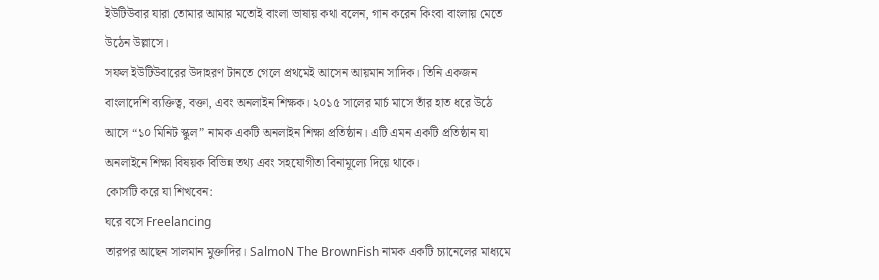ইউটিউবার যারা তোমার আমার মতোই বাংলা ভাষায় কথা বলেন, গান করেন কিংবা বাংলায় মেতে উঠেন উল্লাসে।
সফল ইউটিউবারের উদাহরণ টানতে গেলে প্রথমেই আসেন আয়মান সাদিক। তিনি একজন বাংলাদেশি ব্যক্তিত্ব, বক্তা, এবং অনলাইন শিক্ষক। ২০১৫ সালের মার্চ মাসে তাঁর হাত ধরে উঠে আসে “১০ মিনিট স্কুল” নামক একটি অনলাইন শিক্ষা প্রতিষ্ঠান। এটি এমন একটি প্রতিষ্ঠান যা অনলাইনে শিক্ষা বিষয়ক বিভিন্ন তথ্য এবং সহযোগীতা বিনামূল্যে দিয়ে থাকে।
কোর্সটি করে যা শিখবেন:
ঘরে বসে Freelancing
তারপর আছেন সালমান মুক্তাদির। SalmoN The BrownFish নামক একটি চ্যানেলের মাধ্যমে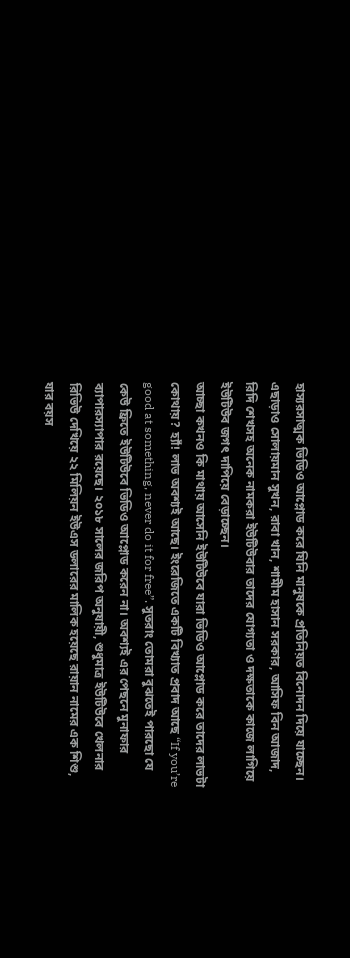হাস্যরসাত্মক ভিডিও আপ্লোড করে যিনি মানুষকে প্রতিনিয়ত বিনোদন দিয়ে যাচ্ছেন।
এছাড়াও সোলায়মান সুখন, রাবা খান, শামীম হাসান সরকার, আসিফ বিন আজাদ, রিদি শেখসহ অনেক নামকরা ইউটিউবার তাদের যোগ্যতা ও দক্ষতাকে কাজে লাগিয়ে ইউটিউব জগৎ দাপিয়ে বেড়াচ্ছেন।
আচ্ছা কখনও কি মাথায় আসেনি ইউটিউবে যারা ভিডিও আপ্লোড করে তাদের লাভটা কোথায়? হ্যাঁ! লাভ অবশ্যই আছে। ইংরেজিতে একটি বিখ্যাত প্রবাদ আছে “If you’re good at something, never do it for free”. সুতরাং তোমরা বুঝতেই পারছো যে কেউ ফ্রিতে ইউটিউবে ভিডিও আপ্লোড করেন না। অবশ্যই এর পেছনে মুনাফার ব্যাপারস্যাপার রয়েছে। ২০১৮ সালের জরিপ অনুযায়ী, শুধুমাত্র ইউটিউবে খেলনার রিভিউ দেখিয়ে ২২ মিলিয়ন ইউএস ডলারের মালিক হয়েছে রায়ান নামের এক শিশু, যার বয়স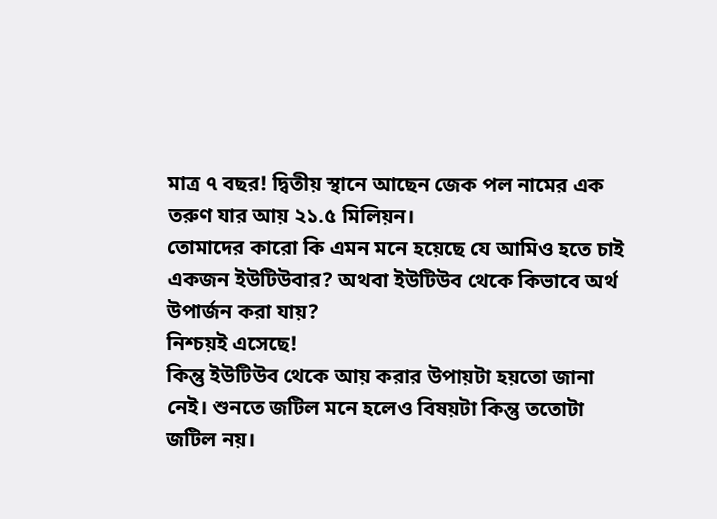মাত্র ৭ বছর! দ্বিতীয় স্থানে আছেন জেক পল নামের এক তরুণ যার আয় ২১.৫ মিলিয়ন।
তোমাদের কারো কি এমন মনে হয়েছে যে আমিও হতে চাই একজন ইউটিউবার? অথবা ইউটিউব থেকে কিভাবে অর্থ উপার্জন করা যায়?
নিশ্চয়ই এসেছে!
কিন্তু ইউটিউব থেকে আয় করার উপায়টা হয়তো জানা নেই। শুনতে জটিল মনে হলেও বিষয়টা কিন্তু ততোটা জটিল নয়।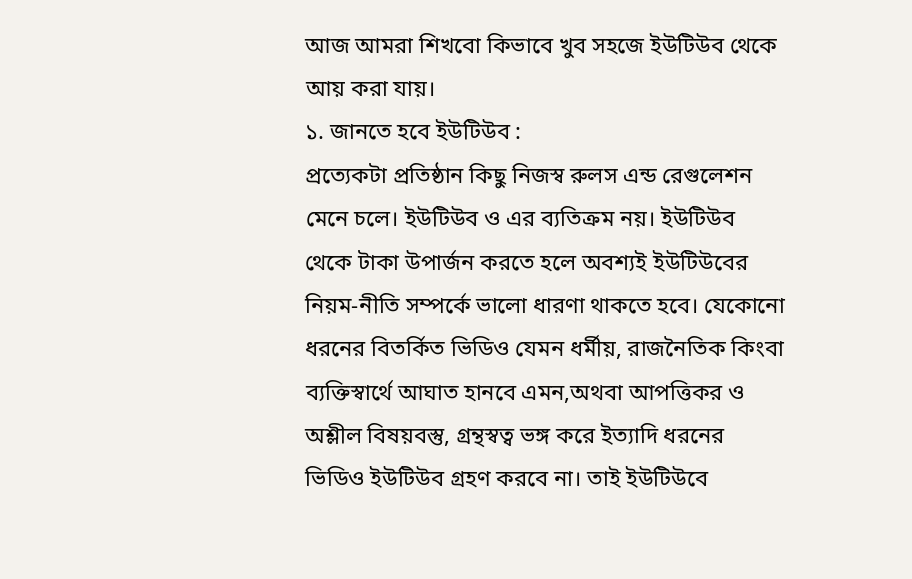আজ আমরা শিখবো কিভাবে খুব সহজে ইউটিউব থেকে আয় করা যায়।
১. জানতে হবে ইউটিউব :
প্রত্যেকটা প্রতিষ্ঠান কিছু নিজস্ব রুলস এন্ড রেগুলেশন মেনে চলে। ইউটিউব ও এর ব্যতিক্রম নয়। ইউটিউব থেকে টাকা উপার্জন করতে হলে অবশ্যই ইউটিউবের নিয়ম-নীতি সম্পর্কে ভালো ধারণা থাকতে হবে। যেকোনো ধরনের বিতর্কিত ভিডিও যেমন ধর্মীয়, রাজনৈতিক কিংবা ব্যক্তিস্বার্থে আঘাত হানবে এমন,অথবা আপত্তিকর ও অশ্লীল বিষয়বস্তু, গ্রন্থস্বত্ব ভঙ্গ করে ইত্যাদি ধরনের ভিডিও ইউটিউব গ্রহণ করবে না। তাই ইউটিউবে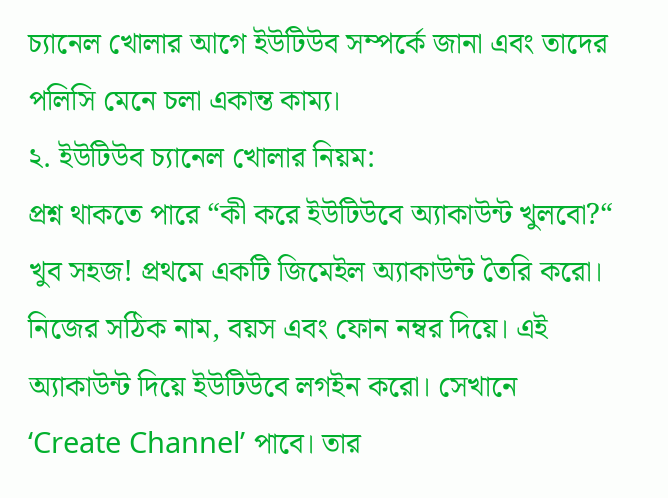চ্যানেল খোলার আগে ইউটিউব সম্পর্কে জানা এবং তাদের পলিসি মেনে চলা একান্ত কাম্য।
২. ইউটিউব চ্যানেল খোলার নিয়ম:
প্রশ্ন থাকতে পারে “কী করে ইউটিউবে অ্যাকাউন্ট খুলবো?“
খুব সহজ! প্রথমে একটি জিমেইল অ্যাকাউন্ট তৈরি করো। নিজের সঠিক নাম, বয়স এবং ফোন নম্বর দিয়ে। এই অ্যাকাউন্ট দিয়ে ইউটিউবে লগইন করো। সেখানে ‘Create Channel’ পাবে। তার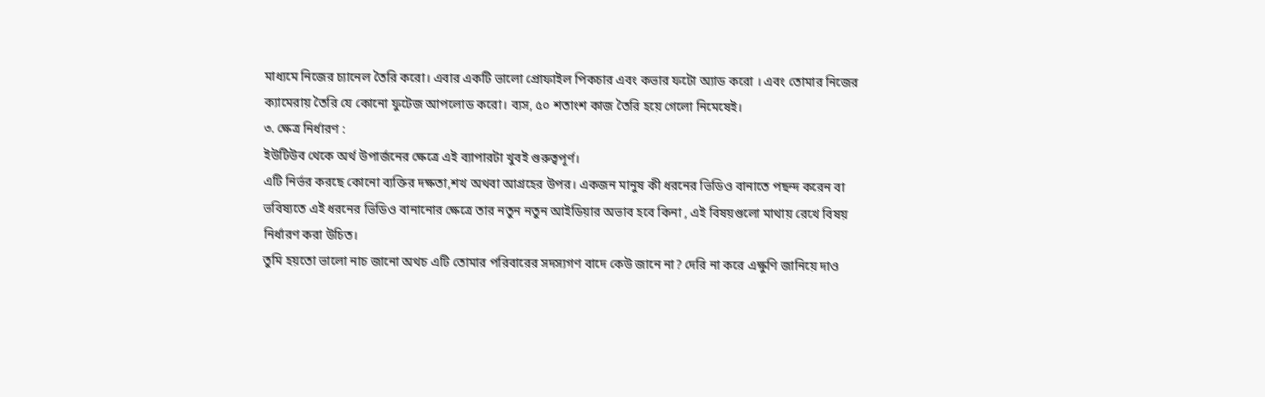মাধ্যমে নিজের চ্যানেল তৈরি করো। এবার একটি ভালো প্রোফাইল পিকচার এবং কভার ফটো অ্যাড করো । এবং তোমার নিজের ক্যামেরায় তৈরি যে কোনো ফুটেজ আপলোড করো। ব্যস, ৫০ শতাংশ কাজ তৈরি হয়ে গেলো নিমেষেই।
৩. ক্ষেত্র নির্ধারণ :
ইউটিউব থেকে অর্থ উপার্জনের ক্ষেত্রে এই ব্যাপারটা খুবই গুরুত্বপূর্ণ।
এটি নির্ভর করছে কোনো ব্যক্তির দক্ষতা,শখ অথবা আগ্রহের উপর। একজন মানুষ কী ধরনের ভিডিও বানাতে পছন্দ করেন বা ভবিষ্যতে এই ধরনের ভিডিও বানানোর ক্ষেত্রে তার নতুন নতুন আইডিয়ার অভাব হবে কিনা , এই বিষয়গুলো মাথায় রেখে বিষয় নির্ধারণ করা উচিত।
তুমি হয়তো ভালো নাচ জানো অথচ এটি তোমার পরিবারের সদস্যগণ বাদে কেউ জানে না? দেরি না করে এক্ষুণি জানিয়ে দাও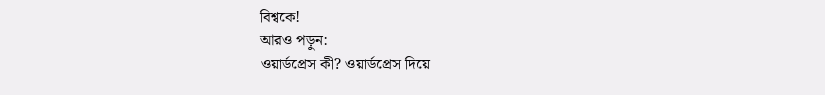বিশ্বকে!
আরও পড়ুন:
ওয়ার্ডপ্রেস কী? ওয়ার্ডপ্রেস দিয়ে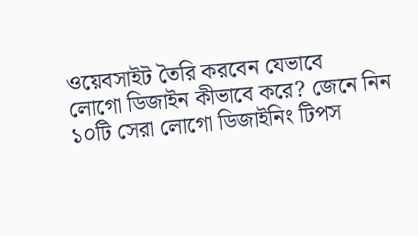ওয়েবসাইট তৈরি করবেন যেভাবে
লোগো ডিজাইন কীভাবে করে? জেনে নিন ১০টি সেরা লোগো ডিজাইনিং টিপস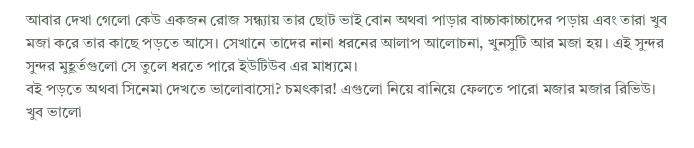আবার দেখা গেলো কেউ একজন রোজ সন্ধ্যায় তার ছোট ভাই বোন অথবা পাড়ার বাচ্চাকাচ্চাদের পড়ায় এবং তারা খুব মজা করে তার কাছে পড়তে আসে। সেখানে তাদের নানা ধরনের আলাপ আলোচনা, খুনসুটি আর মজা হয়। এই সুন্দর সুন্দর মুহূর্তগুলো সে তুলে ধরতে পারে ইউটিউব এর মাধ্যমে।
বই পড়তে অথবা সিনেমা দেখতে ভালোবাসো? চমৎকার! এগুলো নিয়ে বানিয়ে ফেলতে পারো মজার মজার রিভিউ।
খুব ভালো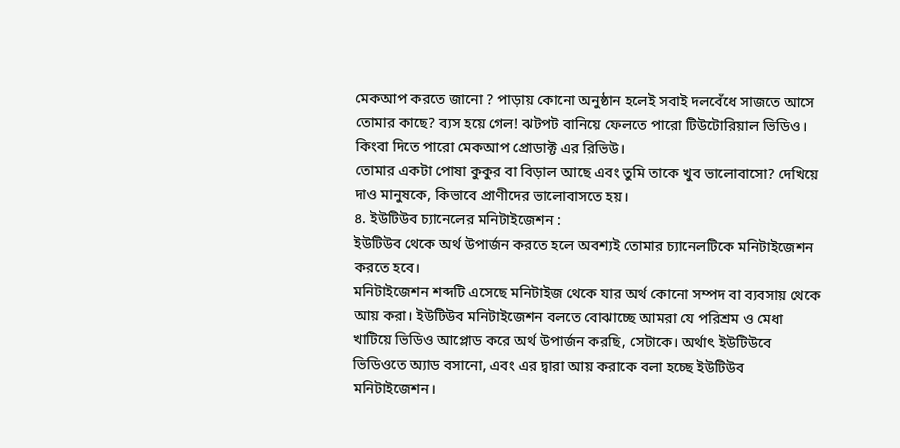মেকআপ করতে জানো ? পাড়ায় কোনো অনুষ্ঠান হলেই সবাই দলবেঁধে সাজতে আসে তোমার কাছে? ব্যস হয়ে গেল! ঝটপট বানিয়ে ফেলতে পারো টিউটোরিয়াল ভিডিও। কিংবা দিতে পারো মেকআপ প্রোডাক্ট এর রিভিউ।
তোমার একটা পোষা কুকুর বা বিড়াল আছে এবং তুমি তাকে খুব ভালোবাসো? দেখিয়ে দাও মানুষকে, কিভাবে প্রাণীদের ভালোবাসতে হয়।
৪. ইউটিউব চ্যানেলের মনিটাইজেশন :
ইউটিউব থেকে অর্থ উপার্জন করতে হলে অবশ্যই তোমার চ্যানেলটিকে মনিটাইজেশন করতে হবে।
মনিটাইজেশন শব্দটি এসেছে মনিটাইজ থেকে যার অর্থ কোনো সম্পদ বা ব্যবসায় থেকে আয় করা। ইউটিউব মনিটাইজেশন বলতে বোঝাচ্ছে আমরা যে পরিশ্রম ও মেধা খাটিয়ে ভিডিও আপ্লোড করে অর্থ উপার্জন করছি, সেটাকে। অর্থাৎ ইউটিউবে ভিডিওতে অ্যাড বসানো, এবং এর দ্বারা আয় করাকে বলা হচ্ছে ইউটিউব মনিটাইজেশন।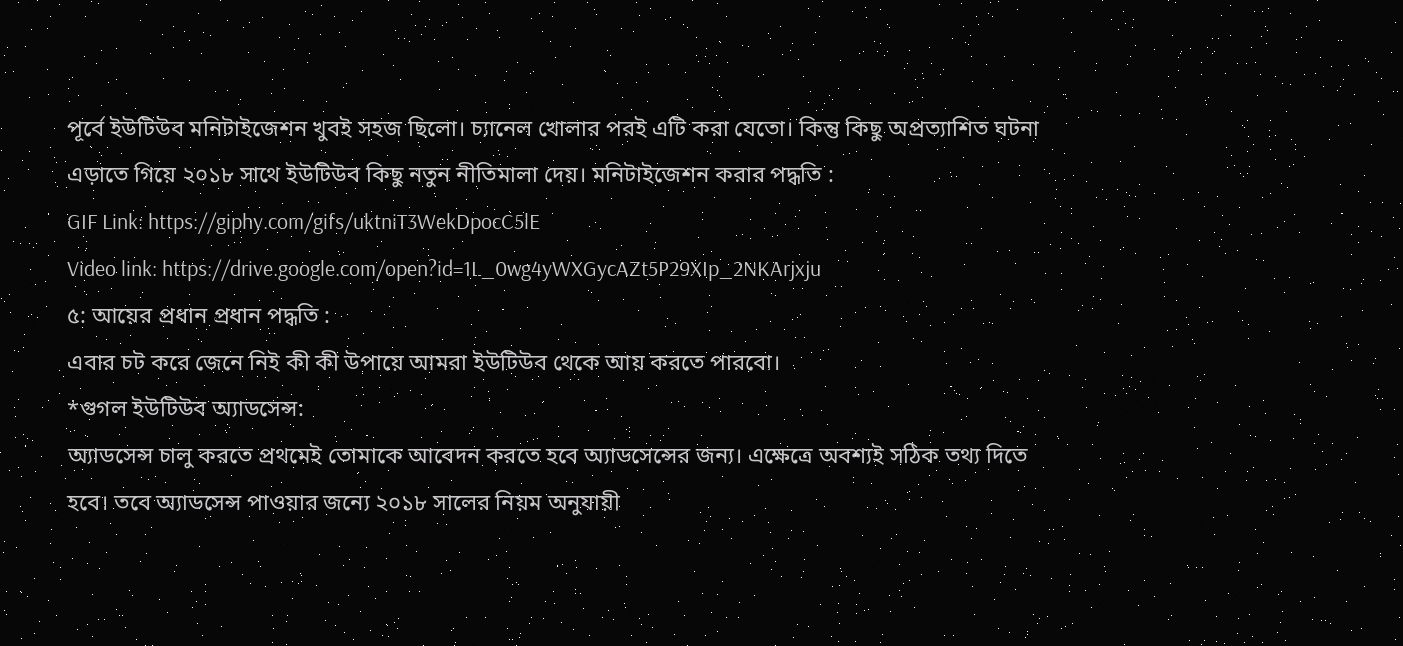পূর্বে ইউটিউব মনিটাইজেশন খুবই সহজ ছিলো। চ্যানেল খোলার পরই এটি করা যেতো। কিন্তু কিছু অপ্রত্যাশিত ঘটনা এড়াতে গিয়ে ২০১৮ সাথে ইউটিউব কিছু নতুন নীতিমালা দেয়। মনিটাইজেশন করার পদ্ধতি :
GIF Link: https://giphy.com/gifs/uktniT3WekDpocC5lE
Video link: https://drive.google.com/open?id=1L_0wg4yWXGycAZt5P29XIp_2NKArjxju
৫: আয়ের প্রধান প্রধান পদ্ধতি :
এবার চট করে জেনে নিই কী কী উপায়ে আমরা ইউটিউব থেকে আয় করতে পারবো।
*গুগল ইউটিউব অ্যাডসেন্স:
অ্যাডসেন্স চালু করতে প্রথমেই তোমাকে আবেদন করতে হবে অ্যাডসেন্সের জন্য। এক্ষেত্রে অবশ্যই সঠিক তথ্য দিতে হবে। তবে অ্যাডসেন্স পাওয়ার জন্যে ২০১৮ সালের নিয়ম অনুযায়ী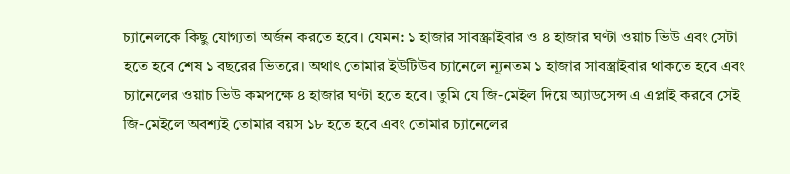চ্যানেলকে কিছু যোগ্যতা অর্জন করতে হবে। যেমন: ১ হাজার সাবস্ক্রাইবার ও ৪ হাজার ঘণ্টা ওয়াচ ভিউ এবং সেটা হতে হবে শেষ ১ বছরের ভিতরে। অথাৎ তোমার ইউটিউব চ্যানেলে ন্যূনতম ১ হাজার সাবস্ত্রাইবার থাকতে হবে এবং চ্যানেলের ওয়াচ ভিউ কমপক্ষে ৪ হাজার ঘণ্টা হতে হবে। তুমি যে জি-মেইল দিয়ে অ্যাডসেন্স এ এপ্লাই করবে সেই জি-মেইলে অবশ্যই তোমার বয়স ১৮ হতে হবে এবং তোমার চ্যানেলের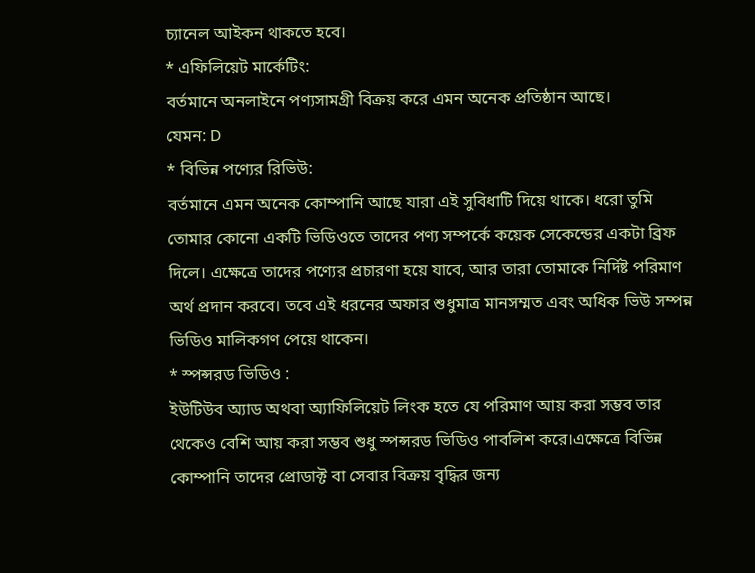চ্যানেল আইকন থাকতে হবে।
* এফিলিয়েট মার্কেটিং:
বর্তমানে অনলাইনে পণ্যসামগ্রী বিক্রয় করে এমন অনেক প্রতিষ্ঠান আছে।
যেমন: D
* বিভিন্ন পণ্যের রিভিউ:
বর্তমানে এমন অনেক কোম্পানি আছে যারা এই সুবিধাটি দিয়ে থাকে। ধরো তুমি তোমার কোনো একটি ভিডিওতে তাদের পণ্য সম্পর্কে কয়েক সেকেন্ডের একটা ব্রিফ দিলে। এক্ষেত্রে তাদের পণ্যের প্রচারণা হয়ে যাবে, আর তারা তোমাকে নির্দিষ্ট পরিমাণ অর্থ প্রদান করবে। তবে এই ধরনের অফার শুধুমাত্র মানসম্মত এবং অধিক ভিউ সম্পন্ন ভিডিও মালিকগণ পেয়ে থাকেন।
* স্পন্সরড ভিডিও :
ইউটিউব অ্যাড অথবা অ্যাফিলিয়েট লিংক হতে যে পরিমাণ আয় করা সম্ভব তার থেকেও বেশি আয় করা সম্ভব শুধু স্পন্সরড ভিডিও পাবলিশ করে।এক্ষেত্রে বিভিন্ন কোম্পানি তাদের প্রোডাক্ট বা সেবার বিক্রয় বৃদ্ধির জন্য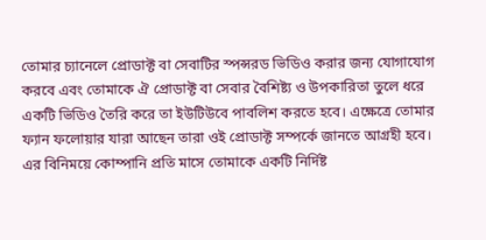তোমার চ্যানেলে প্রোডাক্ট বা সেবাটির স্পন্সরড ভিডিও করার জন্য যোগাযোগ করবে এবং তোমাকে ঐ প্রোডাক্ট বা সেবার বৈশিষ্ট্য ও উপকারিতা তুলে ধরে একটি ভিডিও তৈরি করে তা ইউটিউবে পাবলিশ করতে হবে। এক্ষেত্রে তোমার ফ্যান ফলোয়ার যারা আছেন তারা ওই প্রোডাক্ট সম্পর্কে জানতে আগ্রহী হবে। এর বিনিময়ে কোম্পানি প্রতি মাসে তোমাকে একটি নির্দিষ্ট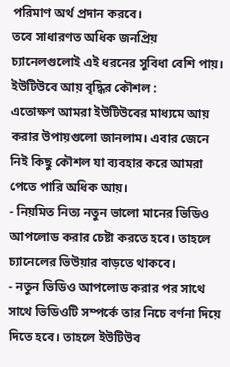পরিমাণ অর্থ প্রদান করবে।
তবে সাধারণত অধিক জনপ্রিয় চ্যানেলগুলোই এই ধরনের সুবিধা বেশি পায়।
ইউটিউবে আয় বৃদ্ধির কৌশল :
এতোক্ষণ আমরা ইউটিউবের মাধ্যমে আয় করার উপায়গুলো জানলাম। এবার জেনে নিই কিছু কৌশল যা ব্যবহার করে আমরা পেতে পারি অধিক আয়।
- নিয়মিত নিত্য নতুন ভালো মানের ভিডিও আপলোড করার চেষ্টা করতে হবে। তাহলে চ্যানেলের ভিউয়ার বাড়তে থাকবে।
- নতুন ভিডিও আপলোড করার পর সাথে সাথে ভিডিওটি সম্পর্কে তার নিচে বর্ণনা দিয়ে দিতে হবে। তাহলে ইউটিউব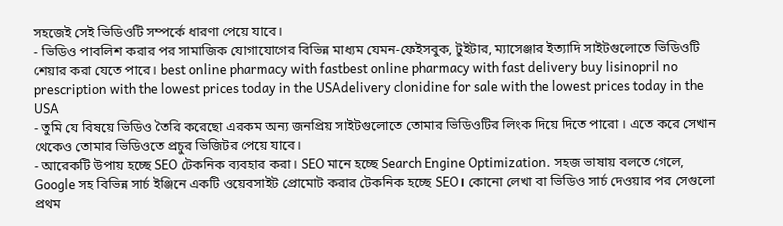সহজেই সেই ভিডিওটি সম্পর্কে ধারণা পেয়ে যাবে।
- ভিডিও পাবলিশ করার পর সামাজিক যোগাযোগের বিভিন্ন মাধ্যম যেমন-ফেইসবুক, টুইটার, ম্যাসেঞ্জার ইত্যাদি সাইটগুলোতে ভিডিওটি শেয়ার করা যেতে পারে। best online pharmacy with fastbest online pharmacy with fast delivery buy lisinopril no prescription with the lowest prices today in the USAdelivery clonidine for sale with the lowest prices today in the USA
- তুমি যে বিষয়ে ভিডিও তৈরি করেছো এরকম অন্য জনপ্রিয় সাইটগুলোতে তোমার ভিডিওটির লিংক দিয়ে দিতে পারো । এতে করে সেখান থেকেও তোমার ভিডিওতে প্রচুর ভিজিটর পেয়ে যাবে।
- আরেকটি উপায় হচ্ছে SEO টেকনিক ব্যবহার করা। SEO মানে হচ্ছে Search Engine Optimization. সহজ ভাষায় বলতে গেলে, Google সহ বিভিন্ন সার্চ ইঞ্জিনে একটি ওয়েবসাইট প্রোমোট করার টেকনিক হচ্ছে SEO। কোনো লেখা বা ভিডিও সার্চ দেওয়ার পর সেগুলো প্রথম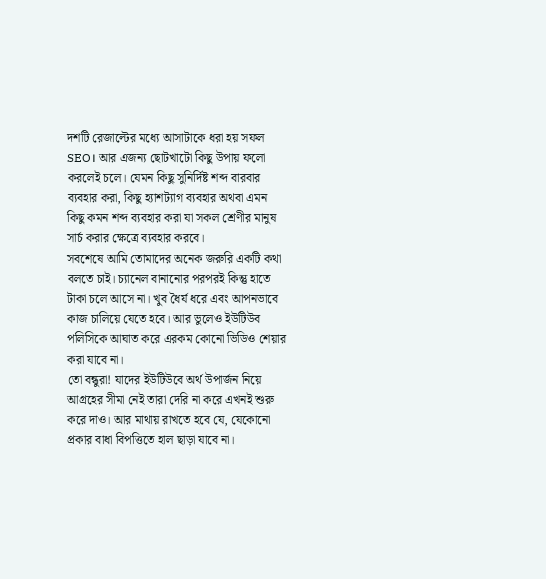দশটি রেজাল্টের মধ্যে আসাটাকে ধরা হয় সফল SEO। আর এজন্য ছোটখাটো কিছু উপায় ফলো করলেই চলে। যেমন কিছু সুনির্দিষ্ট শব্দ বারবার ব্যবহার করা, কিছু হ্যাশট্যাগ ব্যবহার অথবা এমন কিছু কমন শব্দ ব্যবহার করা যা সকল শ্রেণীর মানুষ সার্চ করার ক্ষেত্রে ব্যবহার করবে।
সবশেষে আমি তোমাদের অনেক জরুরি একটি কথা বলতে চাই। চ্যানেল বানানোর পরপরই কিন্তু হাতে টাকা চলে আসে না। খুব ধৈর্য ধরে এবং আপনভাবে কাজ চালিয়ে যেতে হবে। আর ভুলেও ইউটিউব পলিসিকে আঘাত করে এরকম কোনো ভিডিও শেয়ার করা যাবে না।
তো বন্ধুরা! যাদের ইউটিউবে অর্থ উপার্জন নিয়ে আগ্রহের সীমা নেই তারা দেরি না করে এখনই শুরু করে দাও। আর মাথায় রাখতে হবে যে, যেকোনো প্রকার বাধা বিপত্তিতে হাল ছাড়া যাবে না।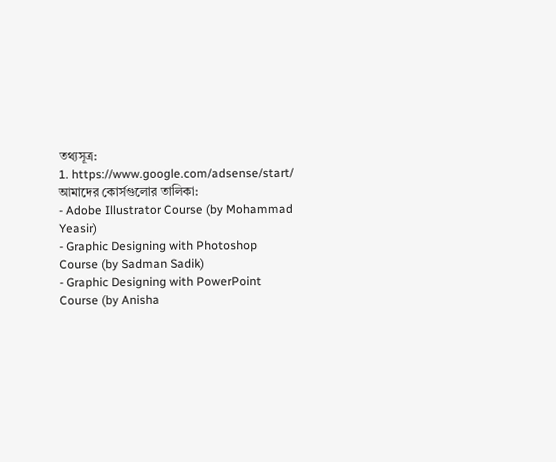তথ্যসূত্র:
1. https://www.google.com/adsense/start/
আমাদের কোর্সগুলোর তালিকা:
- Adobe Illustrator Course (by Mohammad Yeasir)
- Graphic Designing with Photoshop Course (by Sadman Sadik)
- Graphic Designing with PowerPoint Course (by Anisha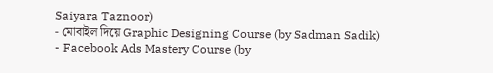Saiyara Taznoor)
- মোবাইল দিয়ে Graphic Designing Course (by Sadman Sadik)
- Facebook Ads Mastery Course (by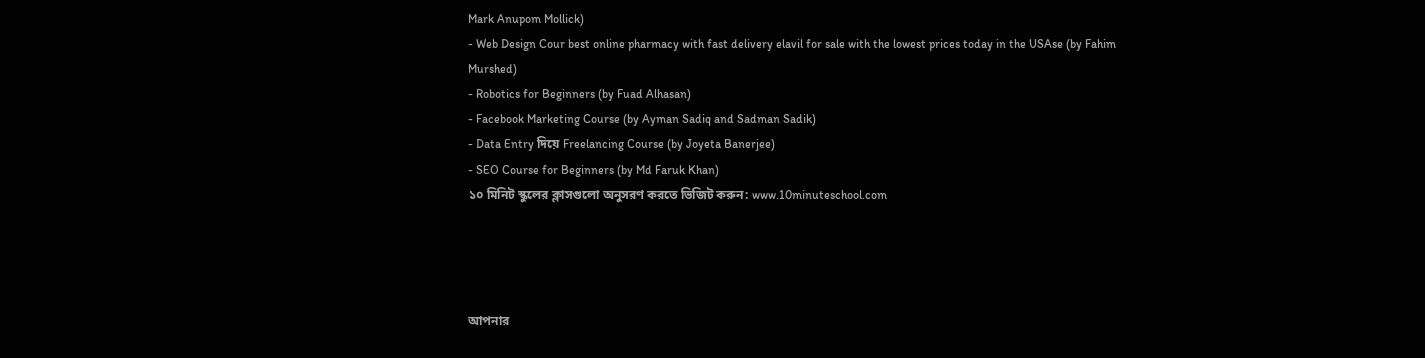Mark Anupom Mollick)
- Web Design Cour best online pharmacy with fast delivery elavil for sale with the lowest prices today in the USAse (by Fahim Murshed)
- Robotics for Beginners (by Fuad Alhasan)
- Facebook Marketing Course (by Ayman Sadiq and Sadman Sadik)
- Data Entry দিয়ে Freelancing Course (by Joyeta Banerjee)
- SEO Course for Beginners (by Md Faruk Khan)
১০ মিনিট স্কুলের ক্লাসগুলো অনুসরণ করতে ভিজিট করুন: www.10minuteschool.com




আপনার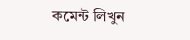কমেন্ট লিখুন